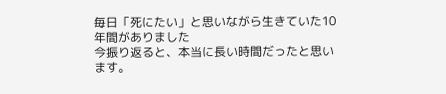毎日「死にたい」と思いながら生きていた10年間がありました
今振り返ると、本当に長い時間だったと思います。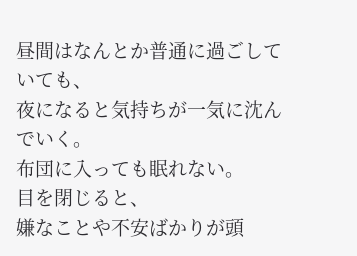昼間はなんとか普通に過ごしていても、
夜になると気持ちが一気に沈んでいく。
布団に入っても眠れない。
目を閉じると、
嫌なことや不安ばかりが頭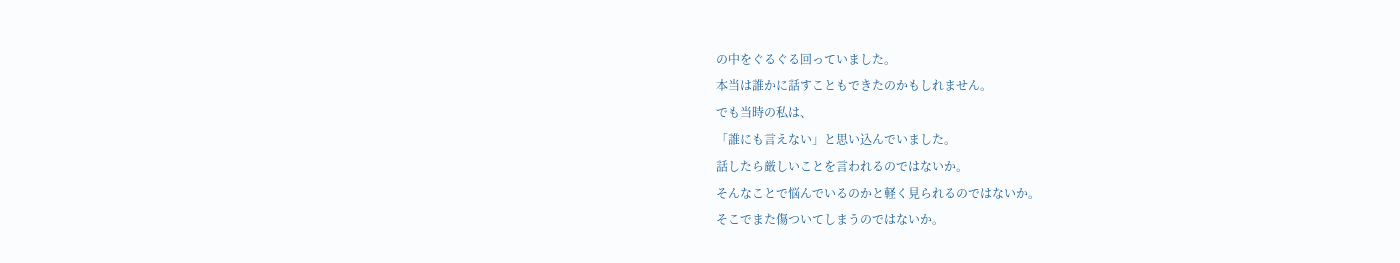の中をぐるぐる回っていました。
本当は誰かに話すこともできたのかもしれません。
でも当時の私は、
「誰にも言えない」と思い込んでいました。
話したら厳しいことを言われるのではないか。
そんなことで悩んでいるのかと軽く見られるのではないか。
そこでまた傷ついてしまうのではないか。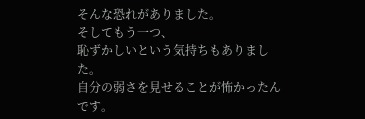そんな恐れがありました。
そしてもう一つ、
恥ずかしいという気持ちもありました。
自分の弱さを見せることが怖かったんです。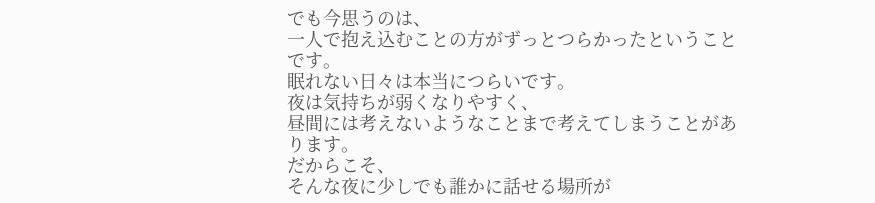でも今思うのは、
一人で抱え込むことの方がずっとつらかったということです。
眠れない日々は本当につらいです。
夜は気持ちが弱くなりやすく、
昼間には考えないようなことまで考えてしまうことがあります。
だからこそ、
そんな夜に少しでも誰かに話せる場所が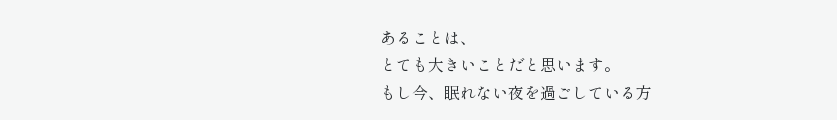あることは、
とても大きいことだと思います。
もし今、眠れない夜を過ごしている方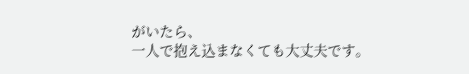がいたら、
一人で抱え込まなくても大丈夫です。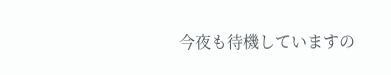今夜も待機していますの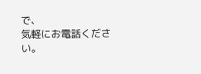で、
気軽にお電話ください。